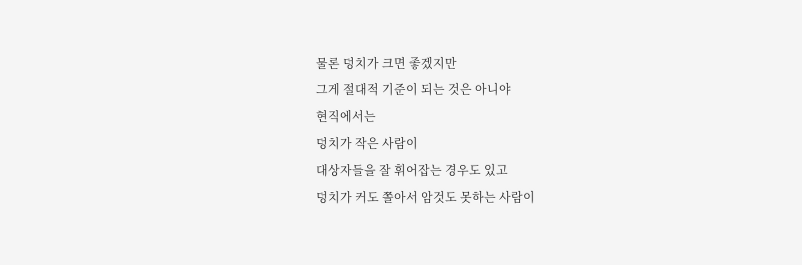물론 덩치가 크면 좋겠지만
그게 절대적 기준이 되는 것은 아니야
현직에서는
덩치가 작은 사람이
대상자들을 잘 휘어잡는 경우도 있고
덩치가 커도 쫄아서 암것도 못하는 사람이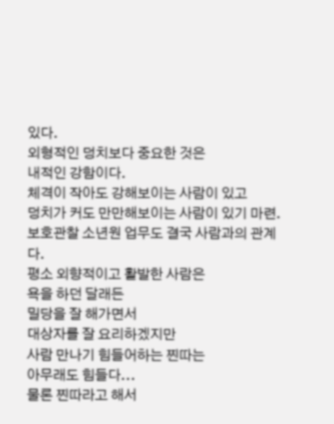있다.
외형적인 덩치보다 중요한 것은
내적인 강함이다.
체격이 작아도 강해보이는 사람이 있고
덩치가 커도 만만해보이는 사람이 있기 마련.
보호관찰 소년원 업무도 결국 사람과의 관계다.
평소 외향적이고 활발한 사람은
욕을 하던 달래든
밀당을 잘 해가면서
대상자를 잘 요리하겠지만
사람 만나기 힘들어하는 찐따는
아무래도 힘들다...
물론 찐따라고 해서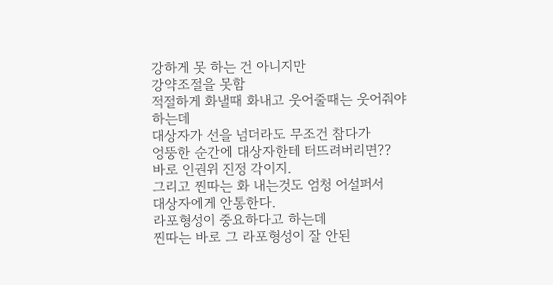강하게 못 하는 건 아니지만
강약조절을 못함
적절하게 화낼때 화내고 웃어줄때는 웃어줘야하는데
대상자가 선을 넘더라도 무조건 참다가
엉뚱한 순간에 대상자한테 터뜨려버리면??
바로 인권위 진정 각이지.
그리고 찐따는 화 내는것도 엄청 어설퍼서
대상자에게 안통한다.
라포형성이 중요하다고 하는데
찐따는 바로 그 라포형성이 잘 안된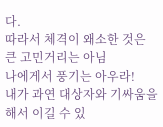다.
따라서 체격이 왜소한 것은 큰 고민거리는 아님
나에게서 풍기는 아우라!
내가 과연 대상자와 기싸움을 해서 이길 수 있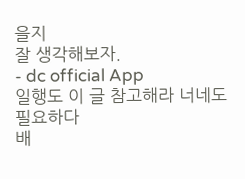을지
잘 생각해보자.
- dc official App
일행도 이 글 참고해라 너네도 필요하다
배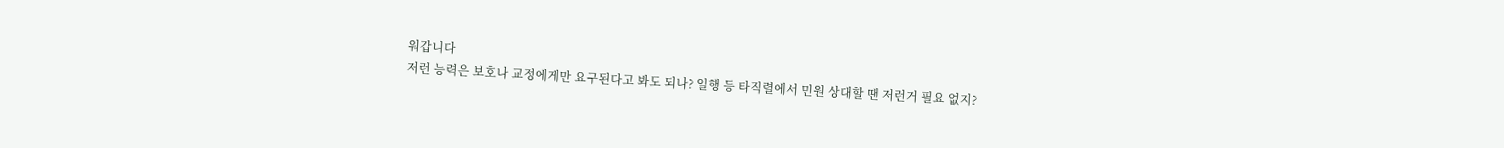워갑니다
저런 능력은 보호나 교정에게만 요구된다고 봐도 되나? 일행 등 타직렬에서 민원 상대할 땐 저런거 필요 없지?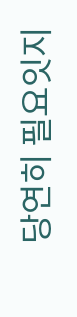당연히 필요잇지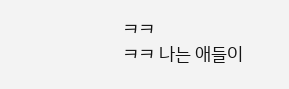ㅋㅋ
ㅋㅋ 나는 애들이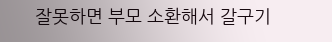잘못하면 부모 소환해서 갈구기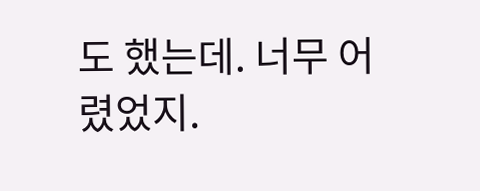도 했는데. 너무 어렸었지.